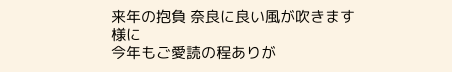来年の抱負 奈良に良い風が吹きます様に
今年もご愛読の程ありが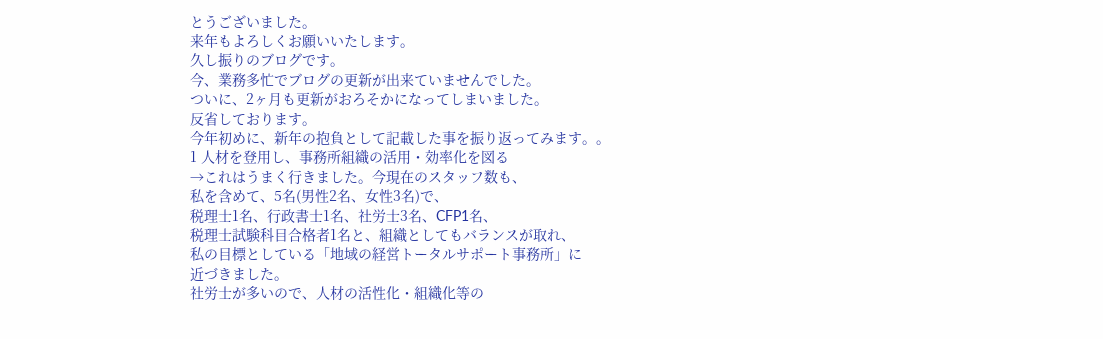とうございました。
来年もよろしくお願いいたします。
久し振りのブログです。
今、業務多忙でブログの更新が出来ていませんでした。
ついに、2ヶ月も更新がおろそかになってしまいました。
反省しております。
今年初めに、新年の抱負として記載した事を振り返ってみます。。
1 人材を登用し、事務所組織の活用・効率化を図る
→これはうまく行きました。今現在のスタッフ数も、
私を含めて、5名(男性2名、女性3名)で、
税理士1名、行政書士1名、社労士3名、CFP1名、
税理士試験科目合格者1名と、組織としてもバランスが取れ、
私の目標としている「地域の経営トータルサポート事務所」に
近づきました。
社労士が多いので、人材の活性化・組織化等の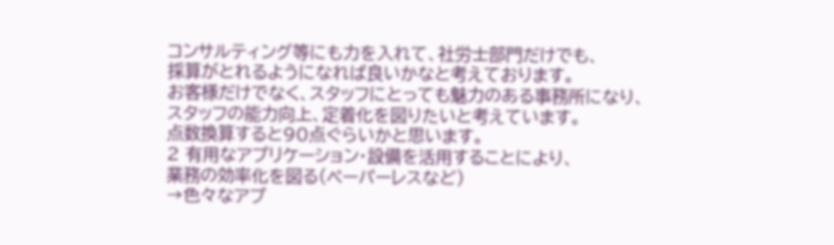コンサルティング等にも力を入れて、社労士部門だけでも、
採算がとれるようになれば良いかなと考えております。
お客様だけでなく、スタッフにとっても魅力のある事務所になり、
スタッフの能力向上、定着化を図りたいと考えています。
点数換算すると90点ぐらいかと思います。
2 有用なアプリケーション・設備を活用することにより、
業務の効率化を図る(ペーパーレスなど)
→色々なアプ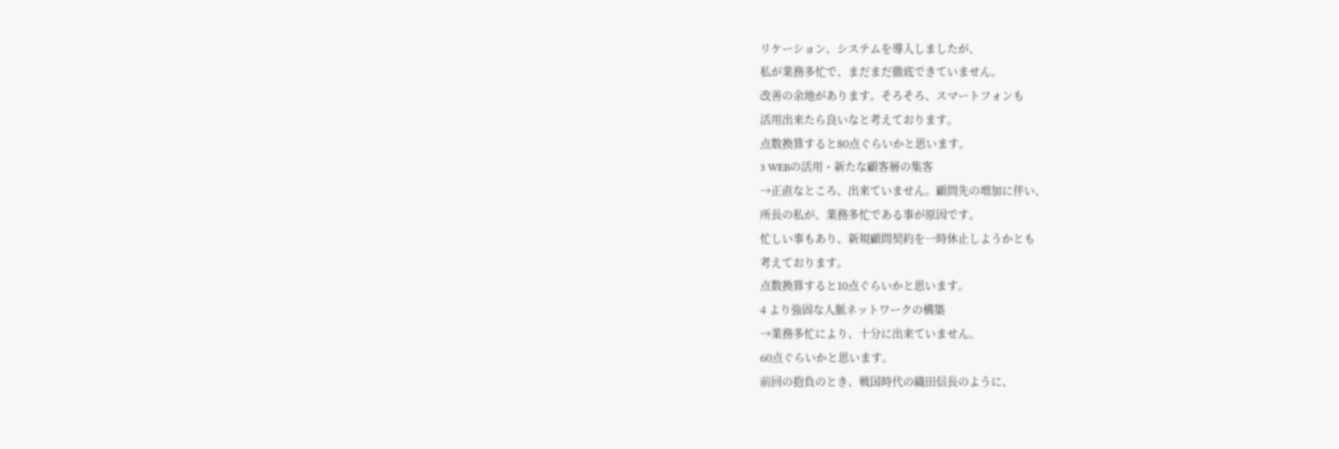リケーション、システムを導入しましたが、
私が業務多忙で、まだまだ徹底できていません。
改善の余地があります。そろそろ、スマートフォンも
活用出来たら良いなと考えております。
点数換算すると80点ぐらいかと思います。
3 WEBの活用・新たな顧客層の集客
→正直なところ、出来ていません。顧問先の増加に伴い、
所長の私が、業務多忙である事が原因です。
忙しい事もあり、新規顧問契約を一時休止しようかとも
考えております。
点数換算すると10点ぐらいかと思います。
4 より強固な人脈ネットワークの構築
→業務多忙により、十分に出来ていません。
60点ぐらいかと思います。
前回の抱負のとき、戦国時代の織田信長のように、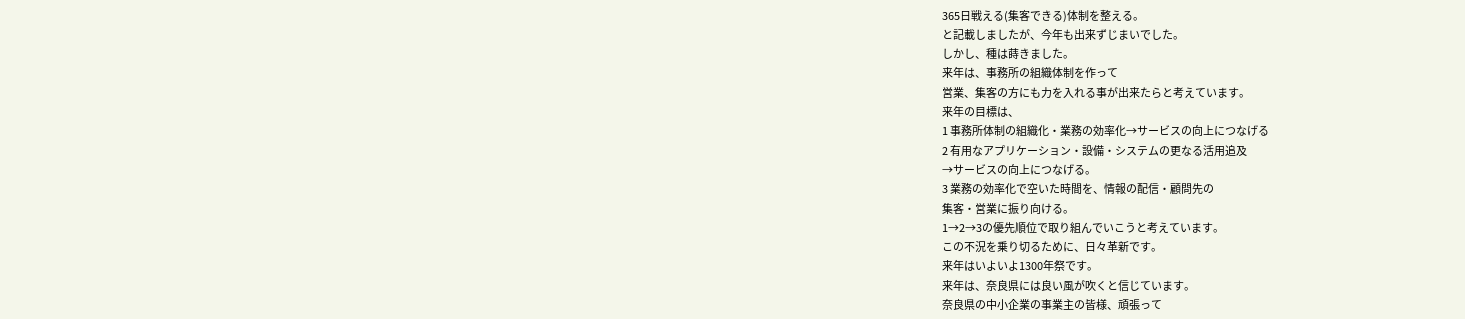365日戦える(集客できる)体制を整える。
と記載しましたが、今年も出来ずじまいでした。
しかし、種は蒔きました。
来年は、事務所の組織体制を作って
営業、集客の方にも力を入れる事が出来たらと考えています。
来年の目標は、
1 事務所体制の組織化・業務の効率化→サービスの向上につなげる
2 有用なアプリケーション・設備・システムの更なる活用追及
→サービスの向上につなげる。
3 業務の効率化で空いた時間を、情報の配信・顧問先の
集客・営業に振り向ける。
1→2→3の優先順位で取り組んでいこうと考えています。
この不況を乗り切るために、日々革新です。
来年はいよいよ1300年祭です。
来年は、奈良県には良い風が吹くと信じています。
奈良県の中小企業の事業主の皆様、頑張って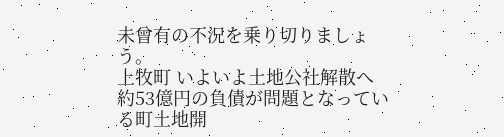未曾有の不況を乗り切りましょう。
上牧町 いよいよ土地公社解散へ
約53億円の負債が問題となっている町土地開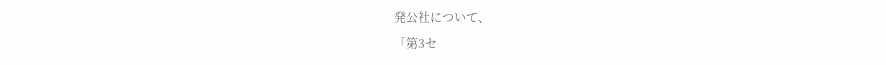発公社について、
「第3セ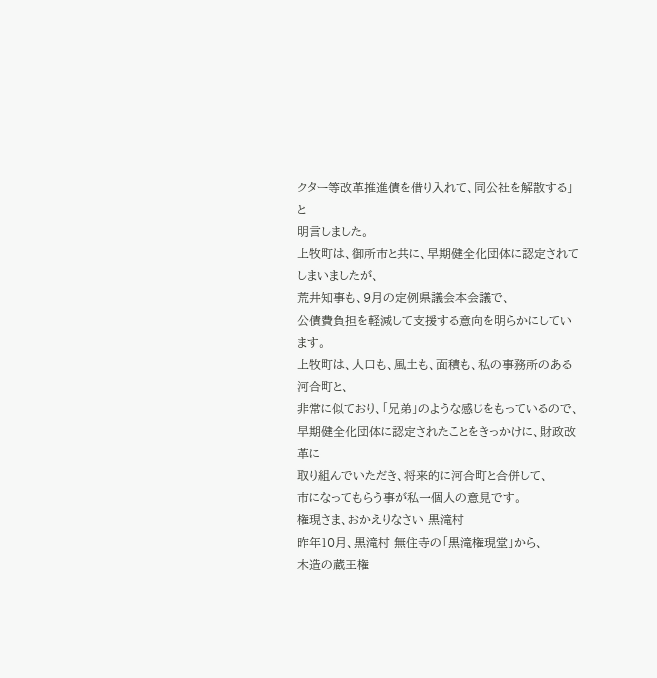クター等改革推進債を借り入れて、同公社を解散する」と
明言しました。
上牧町は、御所市と共に、早期健全化団体に認定されてしまいましたが、
荒井知事も、9月の定例県議会本会議で、
公債費負担を軽減して支援する意向を明らかにしています。
上牧町は、人口も、風土も、面積も、私の事務所のある河合町と、
非常に似ており、「兄弟」のような感じをもっているので、
早期健全化団体に認定されたことをきっかけに、財政改革に
取り組んでいただき、将来的に河合町と合併して、
市になってもらう事が私一個人の意見です。
権現さま、おかえりなさい 黒滝村
昨年10月、黒滝村 無住寺の「黒滝権現堂」から、
木造の蔵王権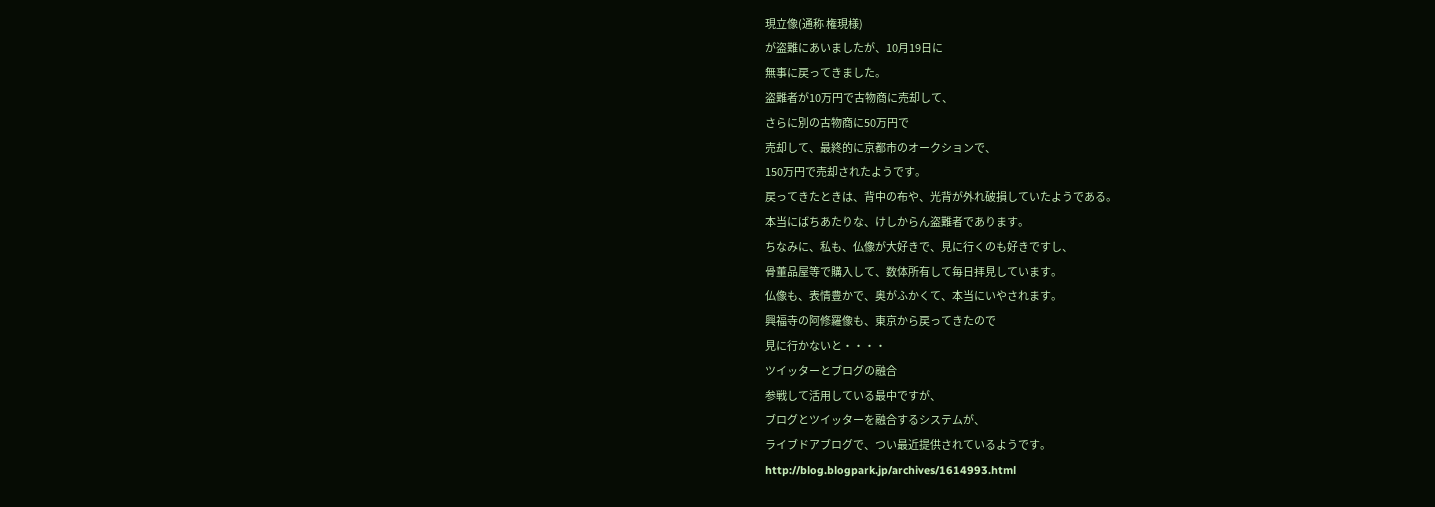現立像(通称 権現様)
が盗難にあいましたが、10月19日に
無事に戻ってきました。
盗難者が10万円で古物商に売却して、
さらに別の古物商に50万円で
売却して、最終的に京都市のオークションで、
150万円で売却されたようです。
戻ってきたときは、背中の布や、光背が外れ破損していたようである。
本当にばちあたりな、けしからん盗難者であります。
ちなみに、私も、仏像が大好きで、見に行くのも好きですし、
骨董品屋等で購入して、数体所有して毎日拝見しています。
仏像も、表情豊かで、奥がふかくて、本当にいやされます。
興福寺の阿修羅像も、東京から戻ってきたので
見に行かないと・・・・
ツイッターとブログの融合
参戦して活用している最中ですが、
ブログとツイッターを融合するシステムが、
ライブドアブログで、つい最近提供されているようです。
http://blog.blogpark.jp/archives/1614993.html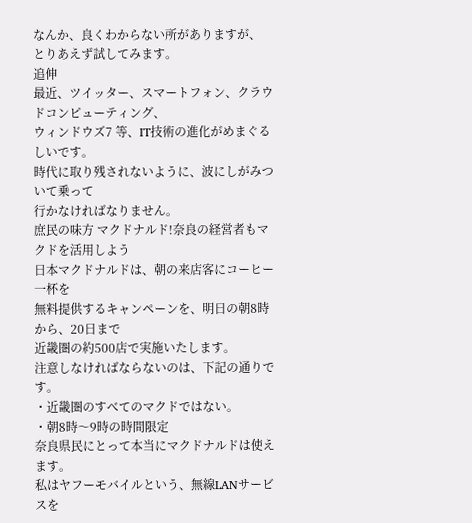なんか、良くわからない所がありますが、
とりあえず試してみます。
追伸
最近、ツイッター、スマートフォン、クラウドコンピューティング、
ウィンドウズ7 等、IT技術の進化がめまぐるしいです。
時代に取り残されないように、波にしがみついて乗って
行かなければなりません。
庶民の味方 マクドナルド!奈良の経営者もマクドを活用しよう
日本マクドナルドは、朝の来店客にコーヒー一杯を
無料提供するキャンペーンを、明日の朝8時から、20日まで
近畿圏の約500店で実施いたします。
注意しなければならないのは、下記の通りです。
・近畿圏のすべてのマクドではない。
・朝8時〜9時の時間限定
奈良県民にとって本当にマクドナルドは使えます。
私はヤフーモバイルという、無線LANサービスを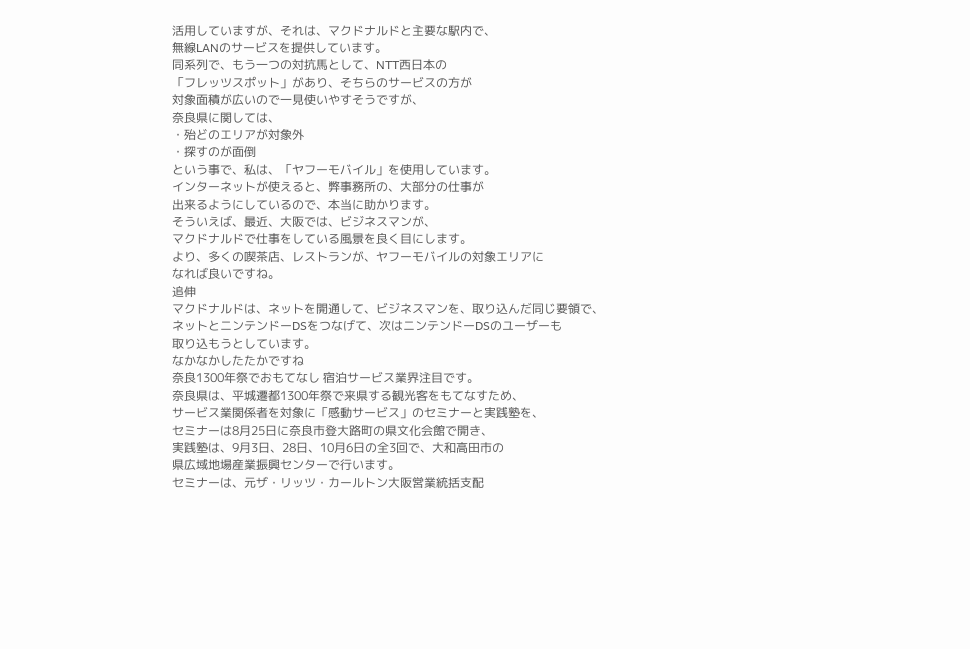活用していますが、それは、マクドナルドと主要な駅内で、
無線LANのサービスを提供しています。
同系列で、もう一つの対抗馬として、NTT西日本の
「フレッツスポット」があり、そちらのサービスの方が
対象面積が広いので一見使いやすそうですが、
奈良県に関しては、
・殆どのエリアが対象外
・探すのが面倒
という事で、私は、「ヤフーモバイル」を使用しています。
インターネットが使えると、弊事務所の、大部分の仕事が
出来るようにしているので、本当に助かります。
そういえば、最近、大阪では、ビジネスマンが、
マクドナルドで仕事をしている風景を良く目にします。
より、多くの喫茶店、レストランが、ヤフーモバイルの対象エリアに
なれば良いですね。
追伸
マクドナルドは、ネットを開通して、ビジネスマンを、取り込んだ同じ要領で、
ネットとニンテンドーDSをつなげて、次はニンテンドーDSのユーザーも
取り込もうとしています。
なかなかしたたかですね
奈良1300年祭でおもてなし 宿泊サービス業界注目です。
奈良県は、平城遷都1300年祭で来県する観光客をもてなすため、
サービス業関係者を対象に「感動サービス」のセミナーと実践塾を、
セミナーは8月25日に奈良市登大路町の県文化会館で開き、
実践塾は、9月3日、28日、10月6日の全3回で、大和高田市の
県広域地場産業振興センターで行います。
セミナーは、元ザ・リッツ・カールトン大阪営業統括支配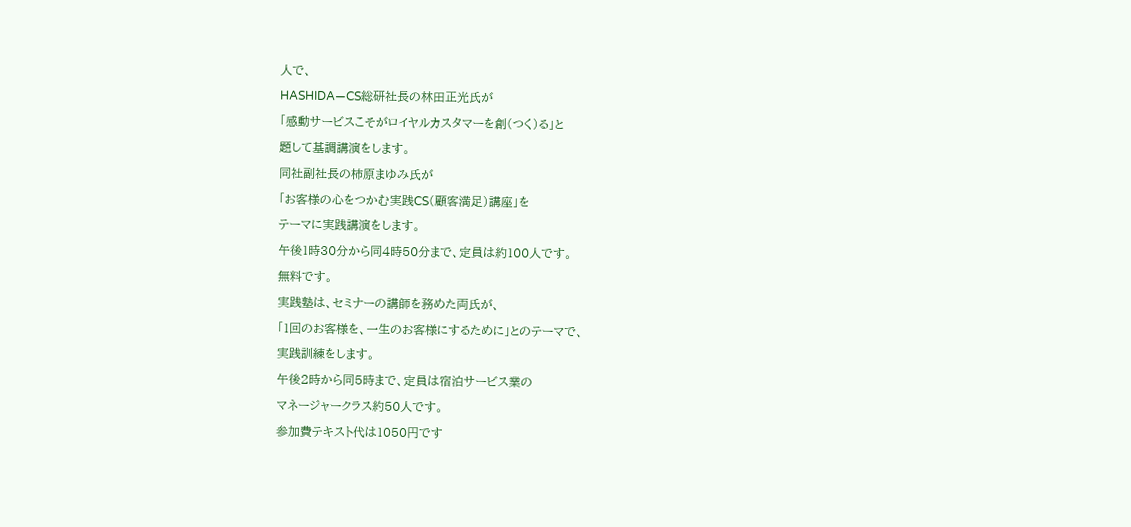人で、
HASHIDA―CS総研社長の林田正光氏が
「感動サービスこそがロイヤルカスタマーを創(つく)る」と
題して基調講演をします。
同社副社長の柿原まゆみ氏が
「お客様の心をつかむ実践CS(顧客満足)講座」を
テーマに実践講演をします。
午後1時30分から同4時50分まで、定員は約100人です。
無料です。
実践塾は、セミナーの講師を務めた両氏が、
「1回のお客様を、一生のお客様にするために」とのテーマで、
実践訓練をします。
午後2時から同5時まで、定員は宿泊サービス業の
マネージャークラス約50人です。
参加費テキスト代は1050円です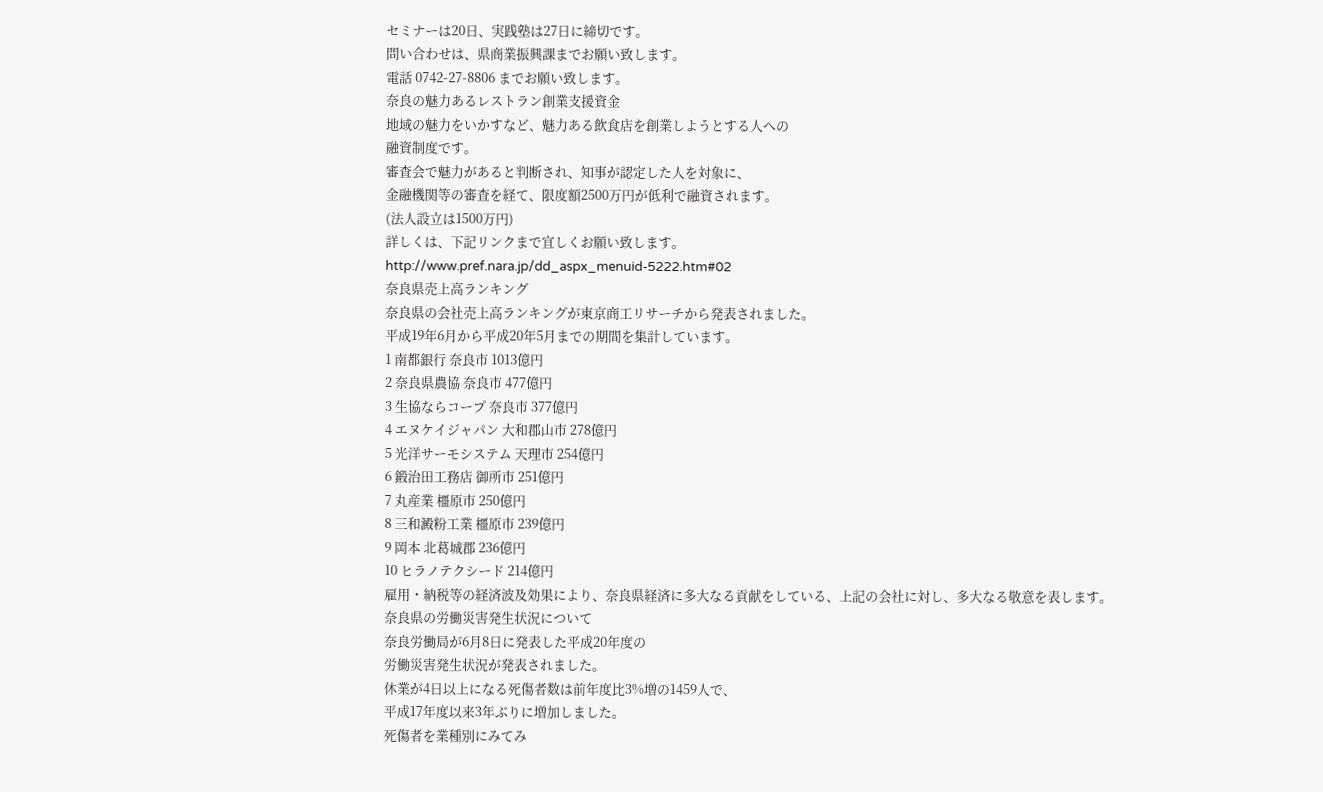セミナーは20日、実践塾は27日に締切です。
問い合わせは、県商業振興課までお願い致します。
電話 0742-27-8806 までお願い致します。
奈良の魅力あるレストラン創業支援資金
地域の魅力をいかすなど、魅力ある飲食店を創業しようとする人への
融資制度です。
審査会で魅力があると判断され、知事が認定した人を対象に、
金融機関等の審査を経て、限度額2500万円が低利で融資されます。
(法人設立は1500万円)
詳しくは、下記リンクまで宜しくお願い致します。
http://www.pref.nara.jp/dd_aspx_menuid-5222.htm#02
奈良県売上高ランキング
奈良県の会社売上高ランキングが東京商工リサーチから発表されました。
平成19年6月から平成20年5月までの期間を集計しています。
1 南都銀行 奈良市 1013億円
2 奈良県農協 奈良市 477億円
3 生協ならコープ 奈良市 377億円
4 エヌケイジャパン 大和郡山市 278億円
5 光洋サーモシステム 天理市 254億円
6 鍛治田工務店 御所市 251億円
7 丸産業 橿原市 250億円
8 三和澱粉工業 橿原市 239億円
9 岡本 北葛城郡 236億円
10 ヒラノテクシード 214億円
雇用・納税等の経済波及効果により、奈良県経済に多大なる貢献をしている、上記の会社に対し、多大なる敬意を表します。
奈良県の労働災害発生状況について
奈良労働局が6月8日に発表した平成20年度の
労働災害発生状況が発表されました。
休業が4日以上になる死傷者数は前年度比3%増の1459人で、
平成17年度以来3年ぶりに増加しました。
死傷者を業種別にみてみ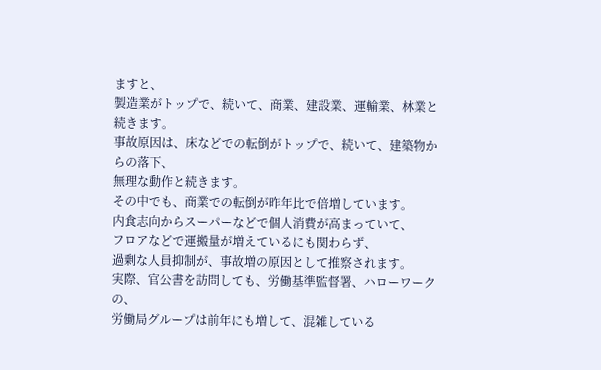ますと、
製造業がトップで、続いて、商業、建設業、運輸業、林業と続きます。
事故原因は、床などでの転倒がトップで、続いて、建築物からの落下、
無理な動作と続きます。
その中でも、商業での転倒が昨年比で倍増しています。
内食志向からスーパーなどで個人消費が高まっていて、
フロアなどで運搬量が増えているにも関わらず、
過剰な人員抑制が、事故増の原因として推察されます。
実際、官公書を訪問しても、労働基準監督署、ハローワークの、
労働局グループは前年にも増して、混雑している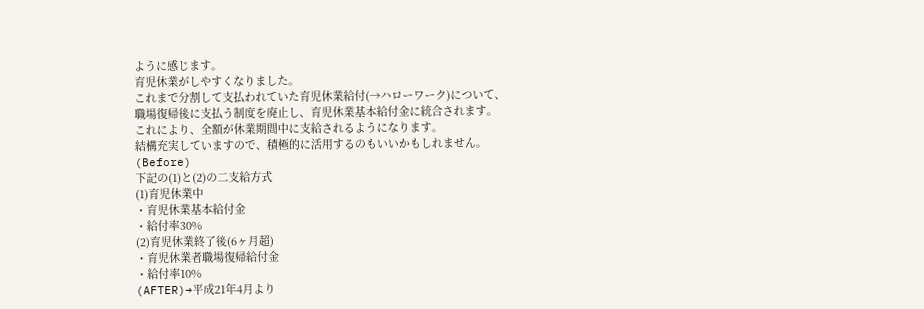ように感じます。
育児休業がしやすくなりました。
これまで分割して支払われていた育児休業給付(→ハローワーク)について、
職場復帰後に支払う制度を廃止し、育児休業基本給付金に統合されます。
これにより、全額が休業期間中に支給されるようになります。
結構充実していますので、積極的に活用するのもいいかもしれません。
(Before)
下記の(1)と(2)の二支給方式
(1)育児休業中
・育児休業基本給付金
・給付率30%
(2)育児休業終了後(6ヶ月超)
・育児休業者職場復帰給付金
・給付率10%
(AFTER)→平成21年4月より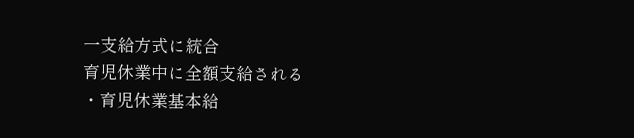一支給方式に統合
育児休業中に全額支給される
・育児休業基本給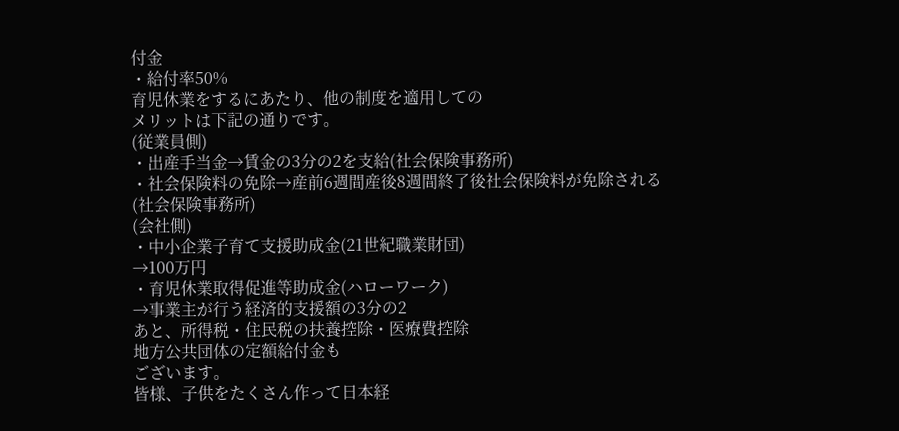付金
・給付率50%
育児休業をするにあたり、他の制度を適用しての
メリットは下記の通りです。
(従業員側)
・出産手当金→賃金の3分の2を支給(社会保険事務所)
・社会保険料の免除→産前6週間産後8週間終了後社会保険料が免除される
(社会保険事務所)
(会社側)
・中小企業子育て支援助成金(21世紀職業財団)
→100万円
・育児休業取得促進等助成金(ハローワーク)
→事業主が行う経済的支援額の3分の2
あと、所得税・住民税の扶養控除・医療費控除
地方公共団体の定額給付金も
ございます。
皆様、子供をたくさん作って日本経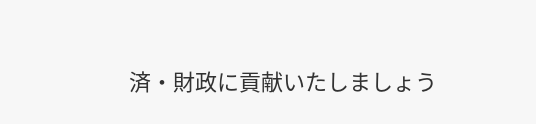済・財政に貢献いたしましょう